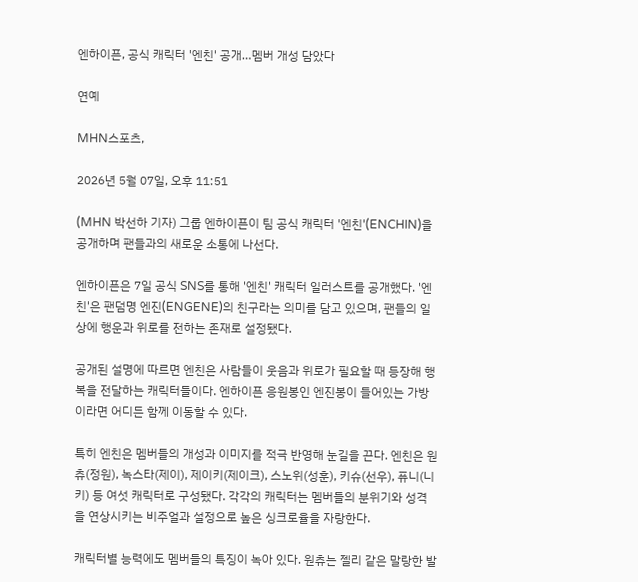엔하이픈, 공식 캐릭터 '엔친' 공개…멤버 개성 담았다

연예

MHN스포츠,

2026년 5월 07일, 오후 11:51

(MHN 박선하 기자) 그룹 엔하이픈이 팀 공식 캐릭터 '엔친'(ENCHIN)을 공개하며 팬들과의 새로운 소통에 나선다.

엔하이픈은 7일 공식 SNS를 통해 '엔친' 캐릭터 일러스트를 공개했다. '엔친'은 팬덤명 엔진(ENGENE)의 친구라는 의미를 담고 있으며, 팬들의 일상에 행운과 위로를 전하는 존재로 설정됐다.

공개된 설명에 따르면 엔친은 사람들이 웃음과 위로가 필요할 때 등장해 행복을 전달하는 캐릭터들이다. 엔하이픈 응원봉인 엔진봉이 들어있는 가방이라면 어디든 함께 이동할 수 있다.

특히 엔친은 멤버들의 개성과 이미지를 적극 반영해 눈길을 끈다. 엔친은 원츄(정원), 녹스타(제이), 제이키(제이크), 스노위(성훈), 키슈(선우), 퓨니(니키) 등 여섯 캐릭터로 구성됐다. 각각의 캐릭터는 멤버들의 분위기와 성격을 연상시키는 비주얼과 설정으로 높은 싱크로율을 자랑한다.

캐릭터별 능력에도 멤버들의 특징이 녹아 있다. 원츄는 젤리 같은 말랑한 발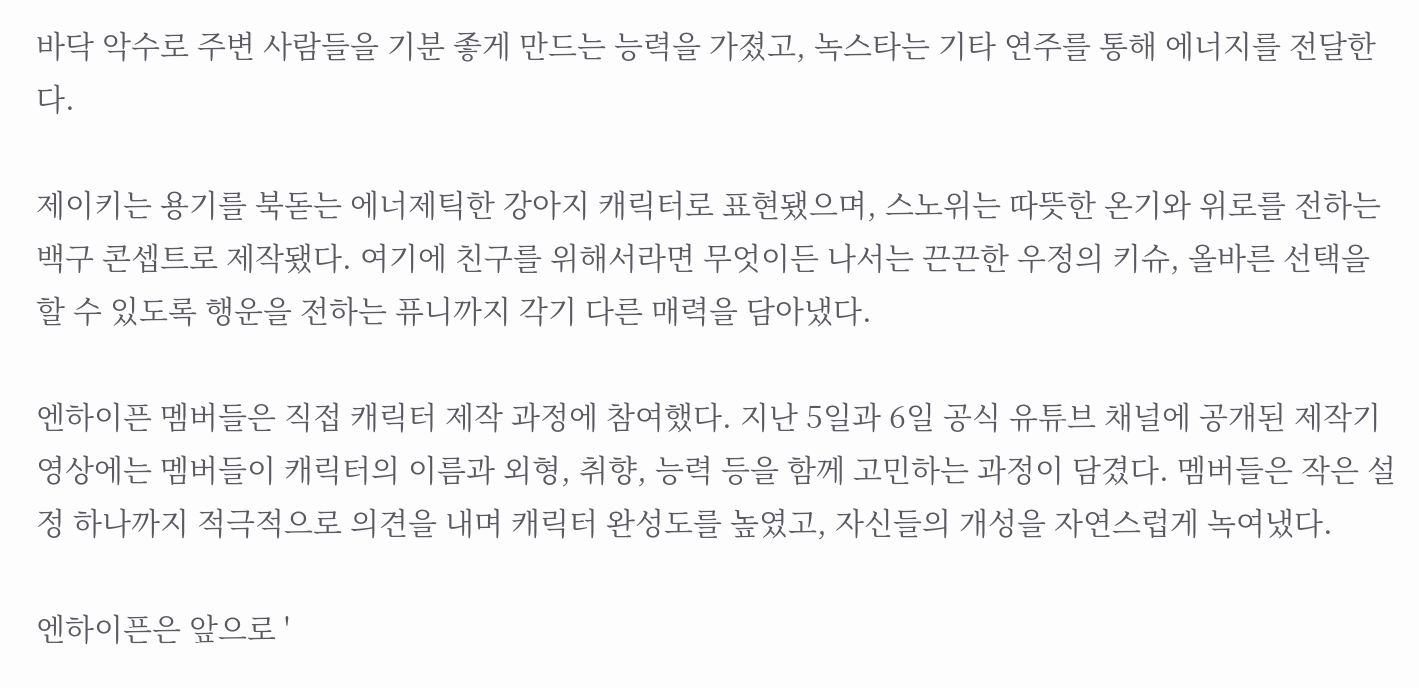바닥 악수로 주변 사람들을 기분 좋게 만드는 능력을 가졌고, 녹스타는 기타 연주를 통해 에너지를 전달한다.

제이키는 용기를 북돋는 에너제틱한 강아지 캐릭터로 표현됐으며, 스노위는 따뜻한 온기와 위로를 전하는 백구 콘셉트로 제작됐다. 여기에 친구를 위해서라면 무엇이든 나서는 끈끈한 우정의 키슈, 올바른 선택을 할 수 있도록 행운을 전하는 퓨니까지 각기 다른 매력을 담아냈다.

엔하이픈 멤버들은 직접 캐릭터 제작 과정에 참여했다. 지난 5일과 6일 공식 유튜브 채널에 공개된 제작기 영상에는 멤버들이 캐릭터의 이름과 외형, 취향, 능력 등을 함께 고민하는 과정이 담겼다. 멤버들은 작은 설정 하나까지 적극적으로 의견을 내며 캐릭터 완성도를 높였고, 자신들의 개성을 자연스럽게 녹여냈다.

엔하이픈은 앞으로 '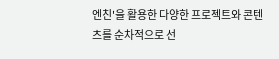엔친'을 활용한 다양한 프로젝트와 콘텐츠를 순차적으로 선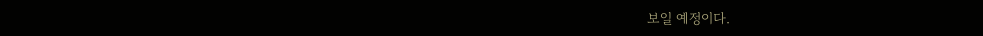보일 예정이다.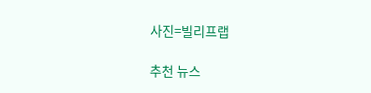사진=빌리프랩

추천 뉴스